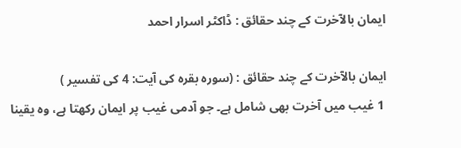ایمان بالآخرت کے چند حقائق : ڈاکٹر اسرار احمد

ایمان بالآخرت کے چند حقائق : (سورہ بقرہ کی آیت: 4 کی تفسیر )
 1 غیب میں آخرت بھی شامل ہے۔ جو آدمی غیب پر ایمان رکھتا ہے، وہ یقینا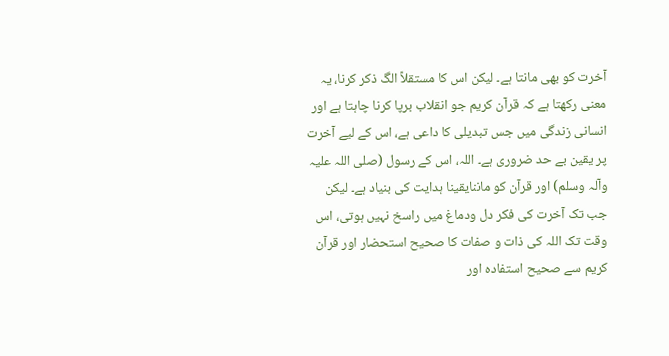آخرت کو بھی مانتا ہے۔ لیکن اس کا مستقلاً الگ ذکر کرنا، یہ معنی رکھتا ہے کہ قرآن کریم جو انقلاب برپا کرنا چاہتا ہے اور انسانی زندگی میں جس تبدیلی کا داعی ہے، اس کے لیے آخرت پر یقین بے حد ضروری ہے۔ اللہ، اس کے رسول (صلی اللہ علیہ وآلہ وسلم) اور قرآن کو ماننایقینا ہدایت کی بنیاد ہے۔ لیکن جب تک آخرت کی فکر دل ودماغ میں راسخ نہیں ہوتی، اس وقت تک اللہ کی ذات و صفات کا صحیح استحضار اور قرآن کریم سے صحیح استفادہ اور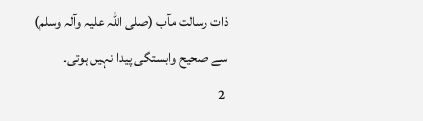ذات رسالت مآب (صلی اللہ علیہ وآلہ وسلم) سے صحیح وابستگی پیدا نہیں ہوتی۔
 2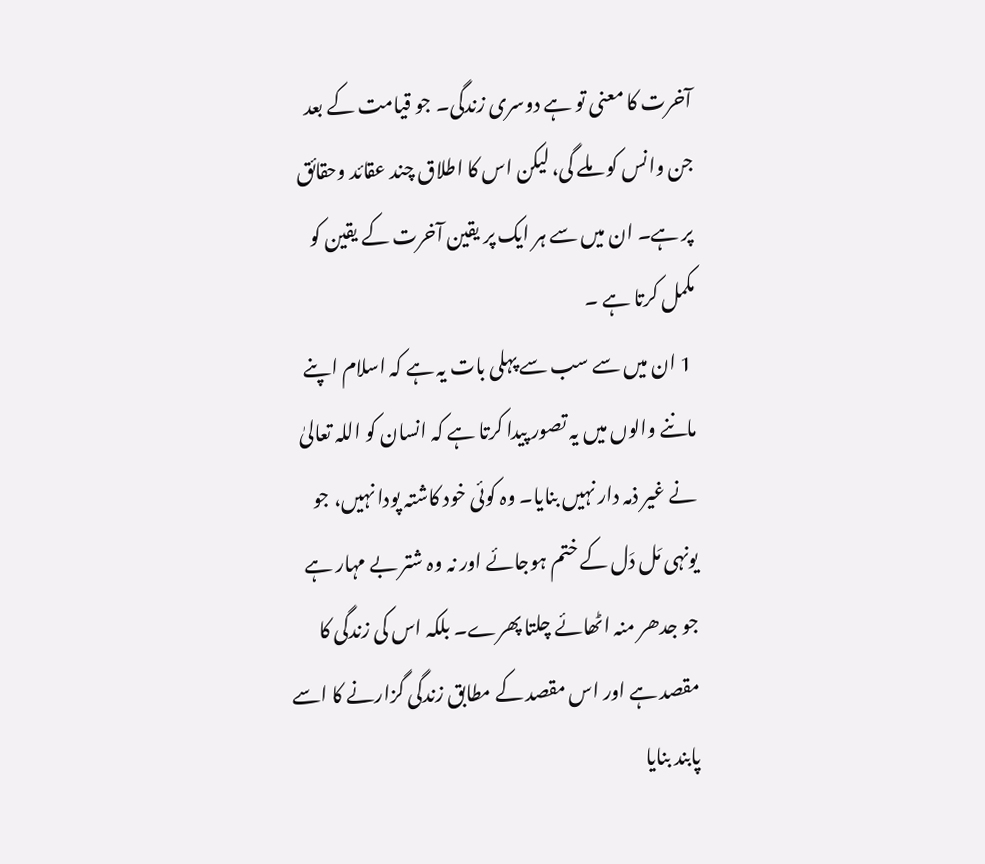آخرت کا معنی تو ہے دوسری زندگی۔ جو قیامت کے بعد جن وانس کو ملے گی، لیکن اس کا اطلاق چند عقائد وحقائق پر ہے۔ ان میں سے ہر ایک پر یقین آخرت کے یقین کو مکمل کرتا ہے ۔
 1 ان میں سے سب سے پہلی بات یہ ہے کہ اسلام اپنے ماننے والوں میں یہ تصور پیدا کرتا ہے کہ انسان کو اللہ تعالیٰ نے غیر ذمہ دار نہیں بنایا۔ وہ کوئی خود کاشتہ پودا نہیں، جو یونہی مَل دَل کے ختم ہوجائے اور نہ وہ شتر بے مہار ہے جو جدھر منہ اٹھائے چلتا پھرے۔ بلکہ اس کی زندگی کا مقصد ہے اور اس مقصد کے مطابق زندگی گزارنے کا اسے پابند بنایا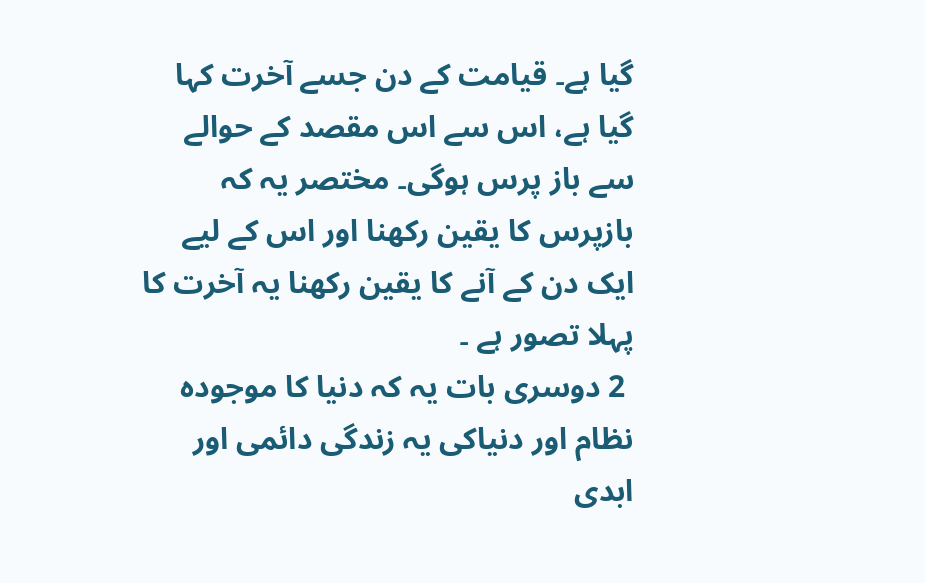گیا ہے۔ قیامت کے دن جسے آخرت کہا گیا ہے، اس سے اس مقصد کے حوالے سے باز پرس ہوگی۔ مختصر یہ کہ بازپرس کا یقین رکھنا اور اس کے لیے ایک دن کے آنے کا یقین رکھنا یہ آخرت کا پہلا تصور ہے ۔
 2 دوسری بات یہ کہ دنیا کا موجودہ نظام اور دنیاکی یہ زندگی دائمی اور ابدی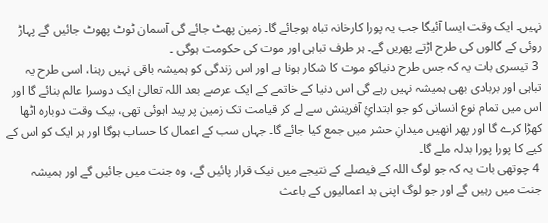نہیں۔ ایک وقت ایسا آئیگا جب یہ پورا کارخانہ تباہ ہوجائے گا۔ زمین پھٹ جائے گی آسمان ٹوٹ پھوٹ جائیں گے پہاڑ روئی کے گالوں کی طرح اڑتے پھریں گے۔ ہر طرف تباہی اور موت کی حکومت ہوگی ۔
 3 تیسری بات یہ کہ جس طرح دنیاکو موت کا شکار ہونا ہے اور اس زندگی کو ہمیشہ باقی نہیں رہنا، اسی طرح یہ تباہی اور بربادی بھی ہمیشہ نہیں رہے گی اس دنیا کے خاتمے کے ایک عرصے بعد اللہ تعالیٰ ایک دوسرا عالم بنائے گا اور اس میں تمام نوع انسانی کو جو ابتدائِ آفرینش سے لے کر قیامت تک زمین پر پید اہوئی تھی، بیک وقت دوبارہ اٹھا کھڑا کرے گا اور پھر انھیں میدانِ حشر میں جمع کیا جائے گا۔ جہاں سب کے اعمال کا حساب ہوگا اور ہر ایک کو اس کے کیے کا پورا پورا بدلہ ملے گا۔
 4 چوتھی بات یہ کہ جو لوگ اللہ کے فیصلے کے نتیجے میں نیک قرار پائیں گے، وہ جنت میں جائیں گے اور ہمیشہ جنت میں رہیں گے اور جو لوگ اپنی بد اعمالیوں کے باعث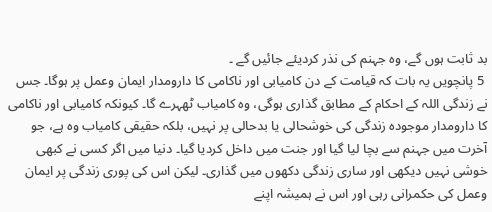بد ثابت ہوں گے، وہ جہنم کی نذر کردیئے جائیں گے ۔
 5 پانچویں یہ بات کہ قیامت کے دن کامیابی اور ناکامی کا دارومدار ایمان وعمل پر ہوگا۔ جس نے زندگی اللہ کے احکام کے مطابق گذاری ہوگی، وہ کامیاب ٹھہرے گا۔ کیونکہ کامیابی اور ناکامی کا دارومدار موجودہ زندگی کی خوشحالی یا بدحالی پر نہیں، بلکہ حقیقی کامیاب وہ ہے، جو آخرت میں جہنم سے بچا لیا گیا اور جنت میں داخل کردیا گیا۔ دنیا میں اگر کسی نے کبھی خوشی نہیں دیکھی اور ساری زندگی دکھوں میں گذاری۔ لیکن اس کی پوری زندگی پر ایمان وعمل کی حکمرانی رہی اور اس نے ہمیشہ اپنے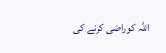اللہ کوراضی کرنے کی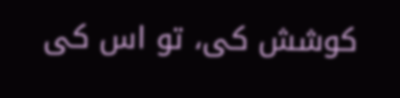کوشش کی، تو اس کی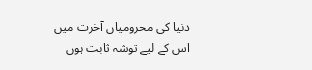دنیا کی محرومیاں آخرت میں اس کے لیے توشہ ثابت ہوں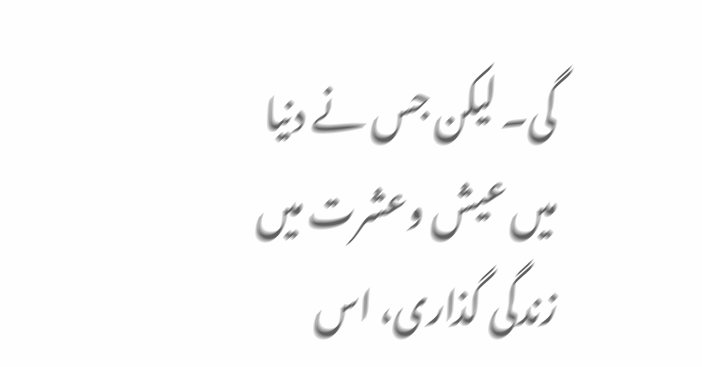گی۔ لیکن جس نے دنیا میں عیش وعشرت میں زندگی گذاری، اس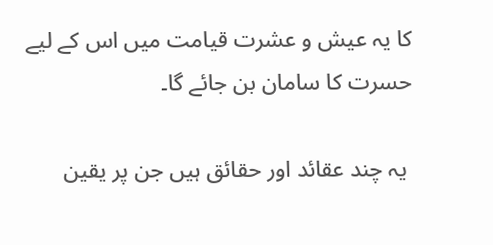کا یہ عیش و عشرت قیامت میں اس کے لیے حسرت کا سامان بن جائے گا۔

 یہ چند عقائد اور حقائق ہیں جن پر یقین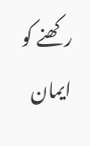رکھنے کو ایمان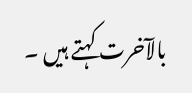بالآخرت کہتے ہیں ۔